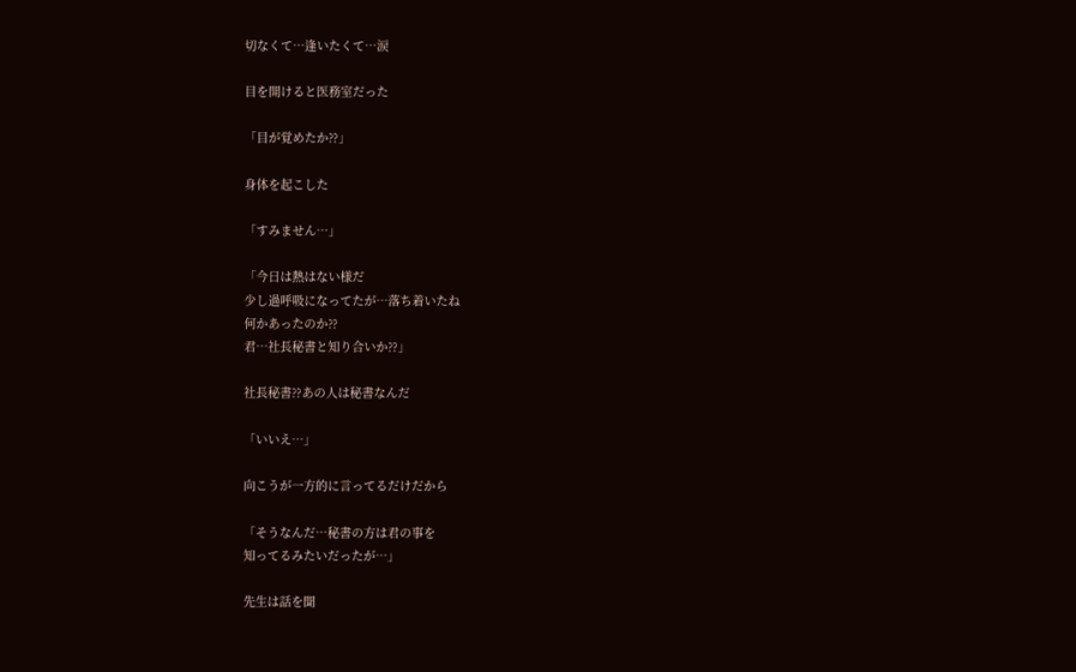切なくて…逢いたくて…涙

目を開けると医務室だった

「目が覚めたか⁇」

身体を起こした

「すみません…」

「今日は熱はない様だ
少し過呼吸になってたが…落ち着いたね
何かあったのか⁇
君…社長秘書と知り合いか⁇」

社長秘書⁇あの人は秘書なんだ

「いいえ…」

向こうが一方的に言ってるだけだから

「そうなんだ…秘書の方は君の事を
知ってるみたいだったが…」

先生は話を聞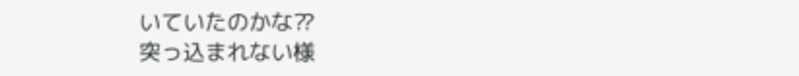いていたのかな⁇
突っ込まれない様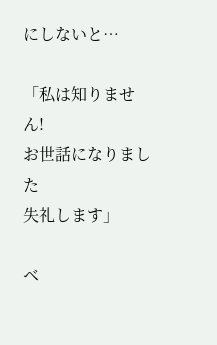にしないと…

「私は知りません!
お世話になりました
失礼します」

ベ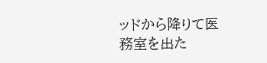ッドから降りて医務室を出た